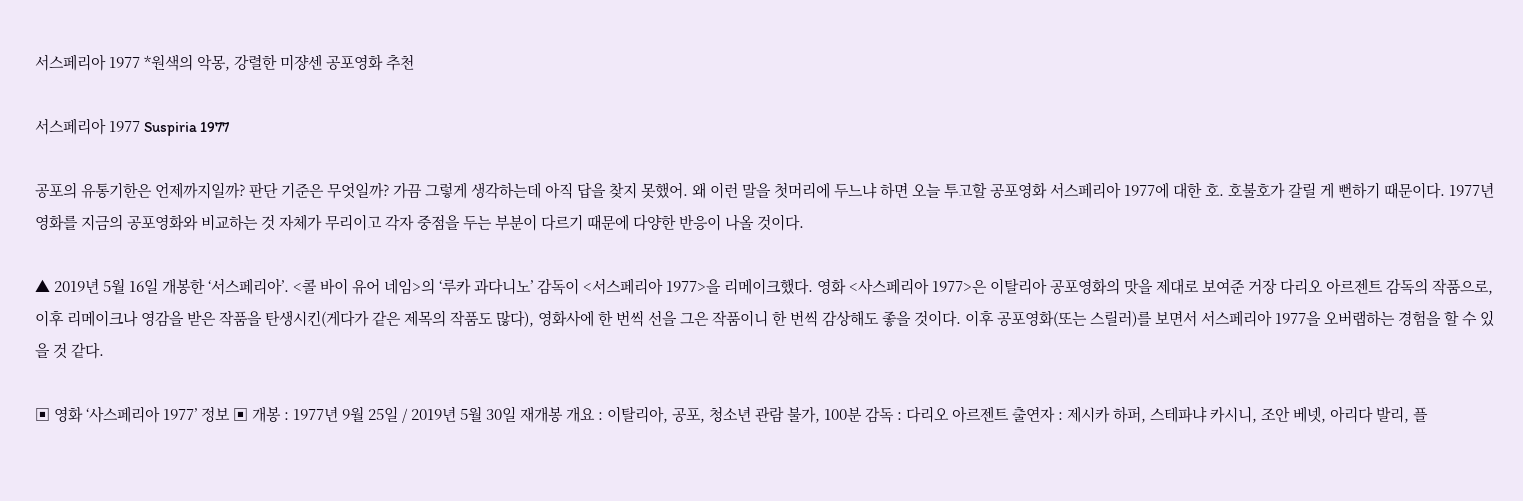서스페리아 1977 *원색의 악몽, 강렬한 미쟝센 공포영화 추천

서스페리아 1977 Suspiria 1977

공포의 유통기한은 언제까지일까? 판단 기준은 무엇일까? 가끔 그렇게 생각하는데 아직 답을 찾지 못했어. 왜 이런 말을 첫머리에 두느냐 하면 오늘 투고할 공포영화 서스페리아 1977에 대한 호. 호불호가 갈릴 게 뻔하기 때문이다. 1977년 영화를 지금의 공포영화와 비교하는 것 자체가 무리이고 각자 중점을 두는 부분이 다르기 때문에 다양한 반응이 나올 것이다.

▲ 2019년 5월 16일 개봉한 ‘서스페리아’. <콜 바이 유어 네임>의 ‘루카 과다니노’ 감독이 <서스페리아 1977>을 리메이크했다. 영화 <사스페리아 1977>은 이탈리아 공포영화의 맛을 제대로 보여준 거장 다리오 아르젠트 감독의 작품으로, 이후 리메이크나 영감을 받은 작품을 탄생시킨(게다가 같은 제목의 작품도 많다), 영화사에 한 번씩 선을 그은 작품이니 한 번씩 감상해도 좋을 것이다. 이후 공포영화(또는 스릴러)를 보면서 서스페리아 1977을 오버랩하는 경험을 할 수 있을 것 같다.

▣ 영화 ‘사스페리아 1977’ 정보 ▣ 개봉 : 1977년 9월 25일 / 2019년 5월 30일 재개봉 개요 : 이탈리아, 공포, 청소년 관람 불가, 100분 감독 : 다리오 아르젠트 출연자 : 제시카 하퍼, 스테파냐 카시니, 조안 베넷, 아리다 발리, 플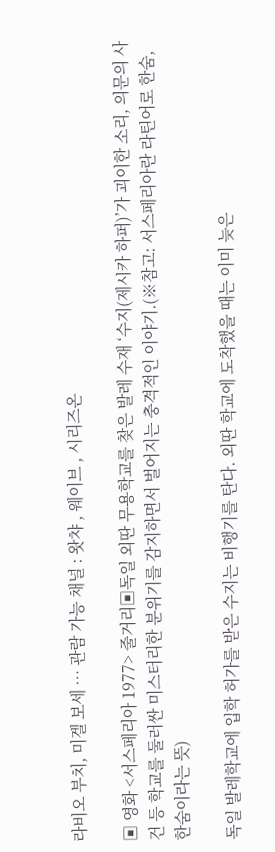라비오 부치, 미겔 보세 … 관람 가능 채널 : 왓챠 , 웨이브 , 시리즈온

▣ 영화 <서스페리아 1977> 줄거리▣독일 외딴 무용학교를 찾은 발레 수재 ‘수지(제시카 하퍼)’가 괴이한 소리, 의문의 사건 등 학교를 둘러싼 미스터리한 분위기를 감지하면서 벌어지는 충격적인 이야기.(※참고: 서스페리아란 라틴어로 한숨, 한숨이라는 뜻)

독일 발레학교에 입학 허가를 받은 수지는 비행기를 탄다. 외딴 학교에 도착했을 때는 이미 늦은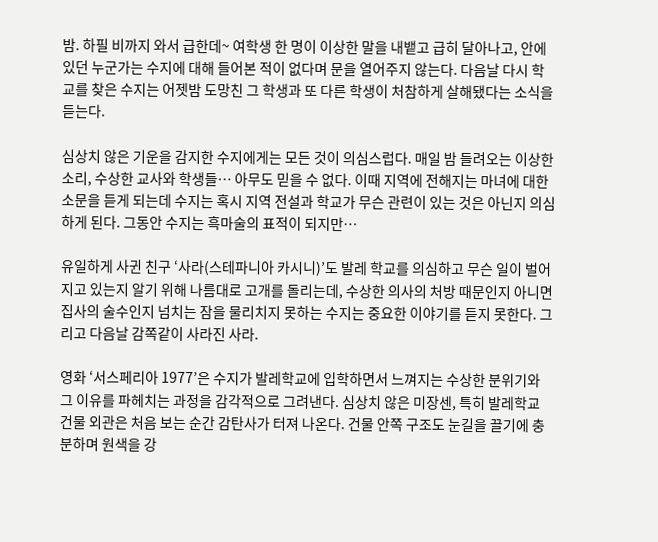밤. 하필 비까지 와서 급한데~ 여학생 한 명이 이상한 말을 내뱉고 급히 달아나고, 안에 있던 누군가는 수지에 대해 들어본 적이 없다며 문을 열어주지 않는다. 다음날 다시 학교를 찾은 수지는 어젯밤 도망친 그 학생과 또 다른 학생이 처참하게 살해됐다는 소식을 듣는다.

심상치 않은 기운을 감지한 수지에게는 모든 것이 의심스럽다. 매일 밤 들려오는 이상한 소리, 수상한 교사와 학생들… 아무도 믿을 수 없다. 이때 지역에 전해지는 마녀에 대한 소문을 듣게 되는데 수지는 혹시 지역 전설과 학교가 무슨 관련이 있는 것은 아닌지 의심하게 된다. 그동안 수지는 흑마술의 표적이 되지만…

유일하게 사귄 친구 ‘사라(스테파니아 카시니)’도 발레 학교를 의심하고 무슨 일이 벌어지고 있는지 알기 위해 나름대로 고개를 돌리는데, 수상한 의사의 처방 때문인지 아니면 집사의 술수인지 넘치는 잠을 물리치지 못하는 수지는 중요한 이야기를 듣지 못한다. 그리고 다음날 감쪽같이 사라진 사라.

영화 ‘서스페리아 1977’은 수지가 발레학교에 입학하면서 느껴지는 수상한 분위기와 그 이유를 파헤치는 과정을 감각적으로 그려낸다. 심상치 않은 미장센, 특히 발레학교 건물 외관은 처음 보는 순간 감탄사가 터져 나온다. 건물 안쪽 구조도 눈길을 끌기에 충분하며 원색을 강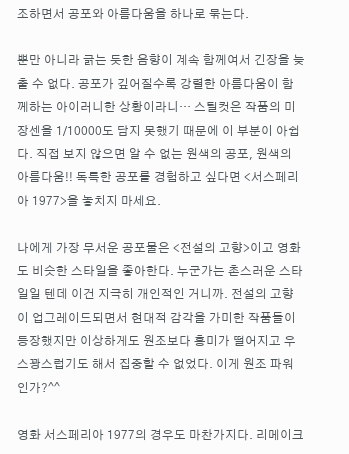조하면서 공포와 아름다움을 하나로 묶는다.

뿐만 아니라 긁는 듯한 음향이 계속 함께여서 긴장을 늦출 수 없다. 공포가 깊어질수록 강렬한 아름다움이 함께하는 아이러니한 상황이라니… 스틸컷은 작품의 미장센을 1/10000도 담지 못했기 때문에 이 부분이 아쉽다. 직접 보지 않으면 알 수 없는 원색의 공포, 원색의 아름다움!! 독특한 공포를 경험하고 싶다면 <서스페리아 1977>을 놓치지 마세요.

나에게 가장 무서운 공포물은 <전설의 고향>이고 영화도 비슷한 스타일을 좋아한다. 누군가는 촌스러운 스타일일 텐데 이건 지극히 개인적인 거니까. 전설의 고향이 업그레이드되면서 현대적 감각을 가미한 작품들이 등장했지만 이상하게도 원조보다 흥미가 떨어지고 우스꽝스럽기도 해서 집중할 수 없었다. 이게 원조 파워인가?^^

영화 서스페리아 1977의 경우도 마찬가지다. 리메이크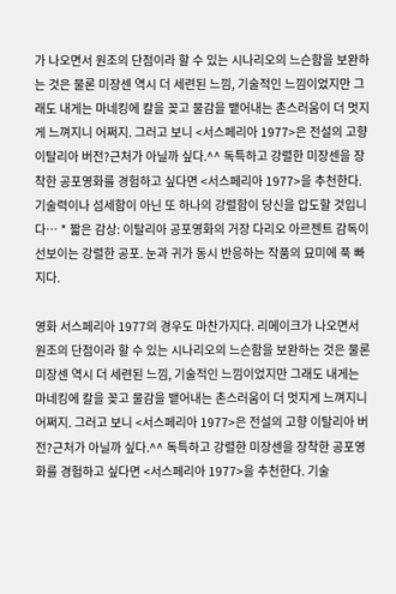가 나오면서 원조의 단점이라 할 수 있는 시나리오의 느슨함을 보완하는 것은 물론 미장센 역시 더 세련된 느낌, 기술적인 느낌이었지만 그래도 내게는 마네킹에 칼을 꽂고 물감을 뱉어내는 촌스러움이 더 멋지게 느껴지니 어쩌지. 그러고 보니 <서스페리아 1977>은 전설의 고향 이탈리아 버전?근처가 아닐까 싶다.^^ 독특하고 강렬한 미장센을 장착한 공포영화를 경험하고 싶다면 <서스페리아 1977>을 추천한다. 기술력이나 섬세함이 아닌 또 하나의 강렬함이 당신을 압도할 것입니다… * 짧은 감상: 이탈리아 공포영화의 거장 다리오 아르젠트 감독이 선보이는 강렬한 공포. 눈과 귀가 동시 반응하는 작품의 묘미에 푹 빠지다.

영화 서스페리아 1977의 경우도 마찬가지다. 리메이크가 나오면서 원조의 단점이라 할 수 있는 시나리오의 느슨함을 보완하는 것은 물론 미장센 역시 더 세련된 느낌, 기술적인 느낌이었지만 그래도 내게는 마네킹에 칼을 꽂고 물감을 뱉어내는 촌스러움이 더 멋지게 느껴지니 어쩌지. 그러고 보니 <서스페리아 1977>은 전설의 고향 이탈리아 버전?근처가 아닐까 싶다.^^ 독특하고 강렬한 미장센을 장착한 공포영화를 경험하고 싶다면 <서스페리아 1977>을 추천한다. 기술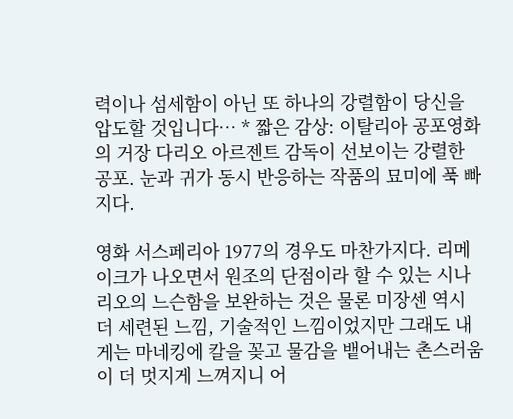력이나 섬세함이 아닌 또 하나의 강렬함이 당신을 압도할 것입니다… * 짧은 감상: 이탈리아 공포영화의 거장 다리오 아르젠트 감독이 선보이는 강렬한 공포. 눈과 귀가 동시 반응하는 작품의 묘미에 푹 빠지다.

영화 서스페리아 1977의 경우도 마찬가지다. 리메이크가 나오면서 원조의 단점이라 할 수 있는 시나리오의 느슨함을 보완하는 것은 물론 미장센 역시 더 세련된 느낌, 기술적인 느낌이었지만 그래도 내게는 마네킹에 칼을 꽂고 물감을 뱉어내는 촌스러움이 더 멋지게 느껴지니 어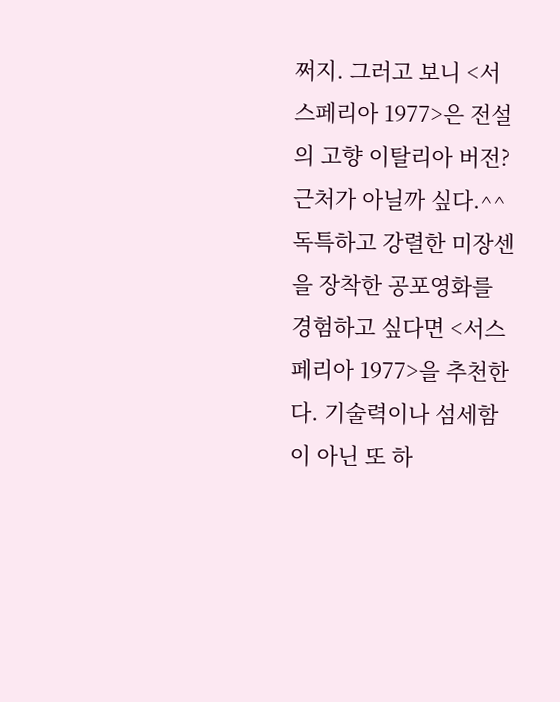쩌지. 그러고 보니 <서스페리아 1977>은 전설의 고향 이탈리아 버전?근처가 아닐까 싶다.^^ 독특하고 강렬한 미장센을 장착한 공포영화를 경험하고 싶다면 <서스페리아 1977>을 추천한다. 기술력이나 섬세함이 아닌 또 하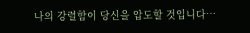나의 강렬함이 당신을 압도할 것입니다…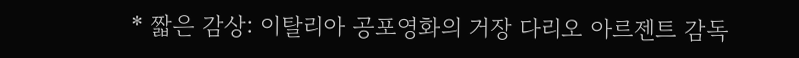* 짧은 감상: 이탈리아 공포영화의 거장 다리오 아르젠트 감독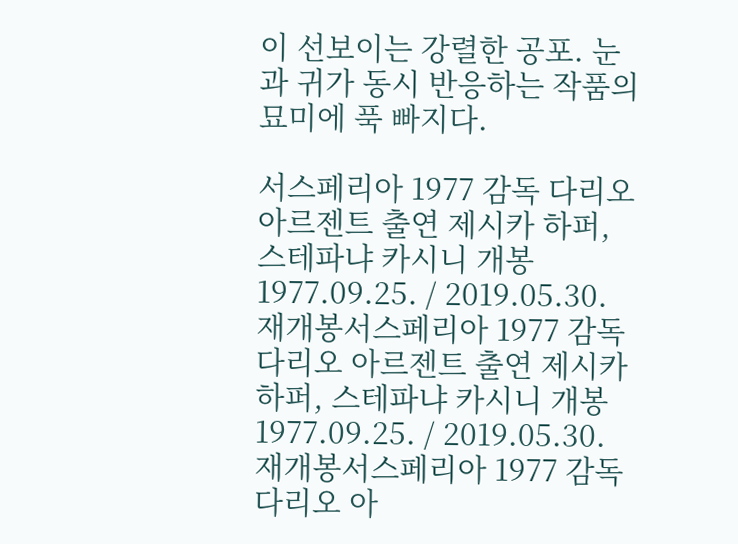이 선보이는 강렬한 공포. 눈과 귀가 동시 반응하는 작품의 묘미에 푹 빠지다.

서스페리아 1977 감독 다리오 아르젠트 출연 제시카 하퍼, 스테파냐 카시니 개봉 1977.09.25. / 2019.05.30. 재개봉서스페리아 1977 감독 다리오 아르젠트 출연 제시카 하퍼, 스테파냐 카시니 개봉 1977.09.25. / 2019.05.30. 재개봉서스페리아 1977 감독 다리오 아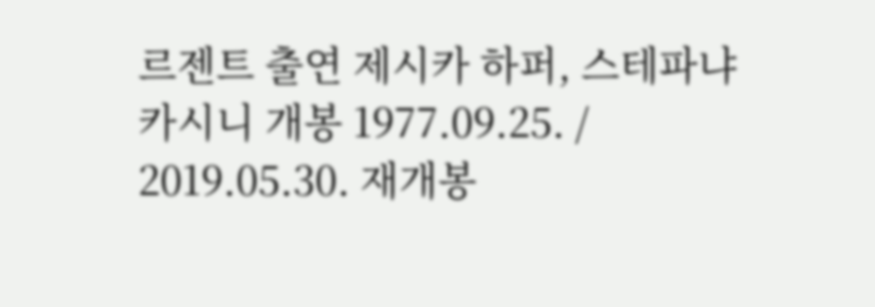르젠트 출연 제시카 하퍼, 스테파냐 카시니 개봉 1977.09.25. / 2019.05.30. 재개봉